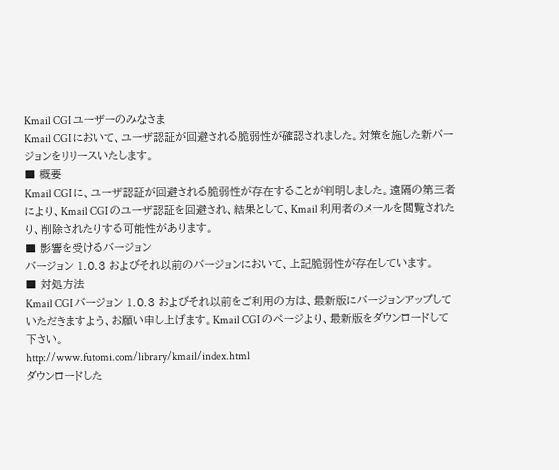Kmail CGI ユーザーのみなさま
Kmail CGI において、ユーザ認証が回避される脆弱性が確認されました。対策を施した新バージョンをリリースいたします。
■ 概要
Kmail CGI に、ユーザ認証が回避される脆弱性が存在することが判明しました。遠隔の第三者により、Kmail CGI のユーザ認証を回避され、結果として、Kmail 利用者のメールを閲覧されたり、削除されたりする可能性があります。
■ 影響を受けるバージョン
バージョン 1.0.3 およびそれ以前のバージョンにおいて、上記脆弱性が存在しています。
■ 対処方法
Kmail CGI バージョン 1.0.3 およびそれ以前をご利用の方は、最新版にバージョンアップしていただきますよう、お願い申し上げます。Kmail CGI のページより、最新版をダウンロードして下さい。
http://www.futomi.com/library/kmail/index.html
ダウンロードした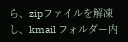ら、zipファイルを解凍し、kmail フォルダー内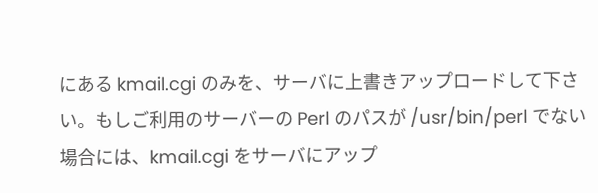にある kmail.cgi のみを、サーバに上書きアップロードして下さい。もしご利用のサーバーの Perl のパスが /usr/bin/perl でない場合には、kmail.cgi をサーバにアップ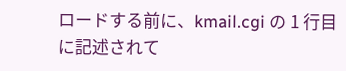ロードする前に、kmail.cgi の 1 行目に記述されて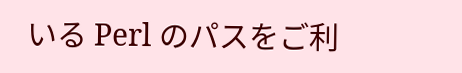いる Perl のパスをご利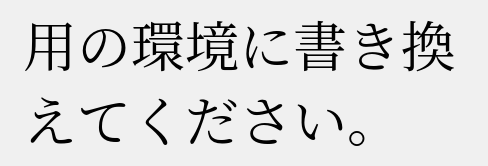用の環境に書き換えてください。